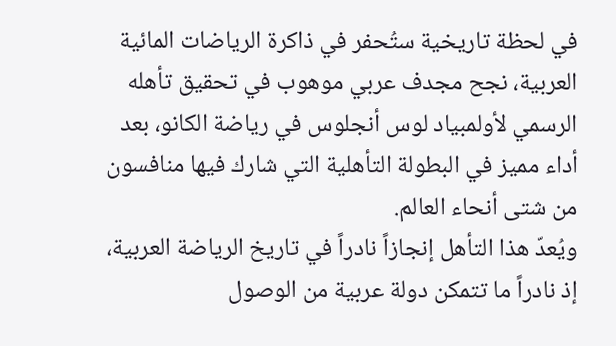في لحظة تاريخية ستُحفر في ذاكرة الرياضات المائية العربية، نجح مجدف عربي موهوب في تحقيق تأهله الرسمي لأولمبياد لوس أنجلوس في رياضة الكانو، بعد أداء مميز في البطولة التأهلية التي شارك فيها منافسون من شتى أنحاء العالم.
ويُعدّ هذا التأهل إنجازاً نادراً في تاريخ الرياضة العربية، إذ نادراً ما تتمكن دولة عربية من الوصول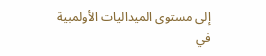إلى مستوى الميداليات الأولمبية في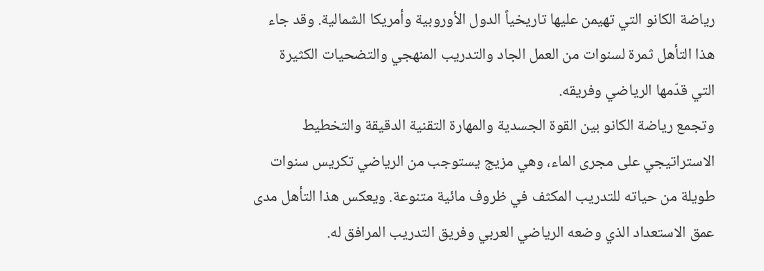رياضة الكانو التي تهيمن عليها تاريخياً الدول الأوروبية وأمريكا الشمالية. وقد جاء هذا التأهل ثمرة لسنوات من العمل الجاد والتدريب المنهجي والتضحيات الكثيرة التي قدّمها الرياضي وفريقه.
وتجمع رياضة الكانو بين القوة الجسدية والمهارة التقنية الدقيقة والتخطيط الاستراتيجي على مجرى الماء، وهي مزيج يستوجب من الرياضي تكريس سنوات طويلة من حياته للتدريب المكثف في ظروف مائية متنوعة. ويعكس هذا التأهل مدى عمق الاستعداد الذي وضعه الرياضي العربي وفريق التدريب المرافق له.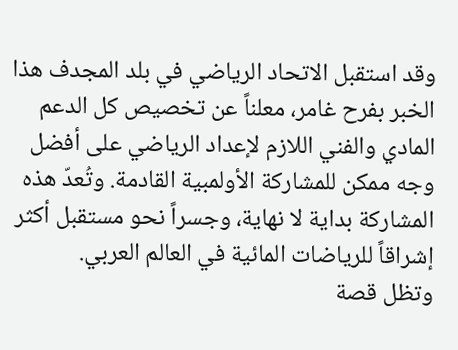وقد استقبل الاتحاد الرياضي في بلد المجدف هذا الخبر بفرح غامر، معلناً عن تخصيص كل الدعم المادي والفني اللازم لإعداد الرياضي على أفضل وجه ممكن للمشاركة الأولمبية القادمة. وتُعدّ هذه المشاركة بداية لا نهاية، وجسراً نحو مستقبل أكثر إشراقاً للرياضات المائية في العالم العربي.
وتظل قصة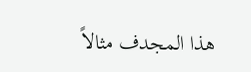هذا المجدف مثالاً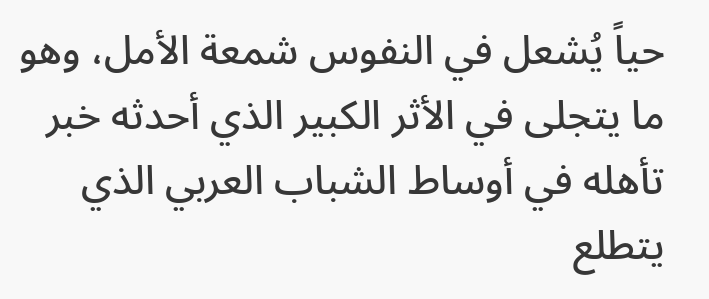حياً يُشعل في النفوس شمعة الأمل، وهو ما يتجلى في الأثر الكبير الذي أحدثه خبر تأهله في أوساط الشباب العربي الذي يتطلع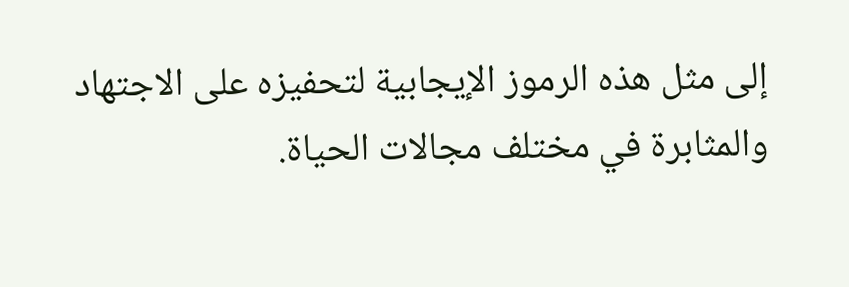إلى مثل هذه الرموز الإيجابية لتحفيزه على الاجتهاد والمثابرة في مختلف مجالات الحياة.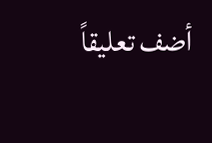أضف تعليقاً